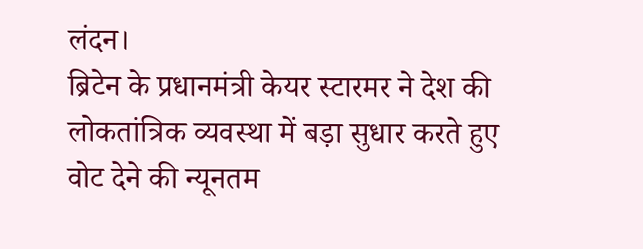लंदन।
ब्रिटेन के प्रधानमंत्री केयर स्टारमर ने देश की लोकतांत्रिक व्यवस्था में बड़ा सुधार करते हुए वोट देने की न्यूनतम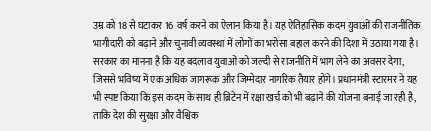उम्र को 18 से घटाकर 16 वर्ष करने का ऐलान किया है। यह ऐतिहासिक कदम युवाओं की राजनीतिक भागीदारी को बढ़ाने और चुनावी व्यवस्था में लोगों का भरोसा बहाल करने की दिशा में उठाया गया है।
सरकार का मानना है कि यह बदलाव युवाओं को जल्दी से राजनीति में भाग लेने का अवसर देगा, जिससे भविष्य में एक अधिक जागरूक और जिम्मेदार नागरिक तैयार होंगे। प्रधानमंत्री स्टारमर ने यह भी स्पष्ट किया कि इस कदम के साथ ही ब्रिटेन में रक्षा खर्च को भी बढ़ाने की योजना बनाई जा रही है, ताकि देश की सुरक्षा और वैश्विक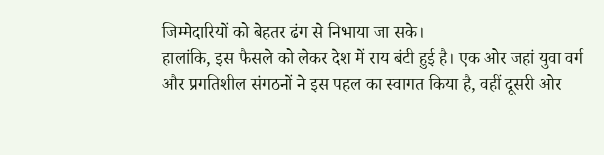जिम्मेदारियों को बेहतर ढंग से निभाया जा सके।
हालांकि, इस फैसले को लेकर देश में राय बंटी हुई है। एक ओर जहां युवा वर्ग और प्रगतिशील संगठनों ने इस पहल का स्वागत किया है, वहीं दूसरी ओर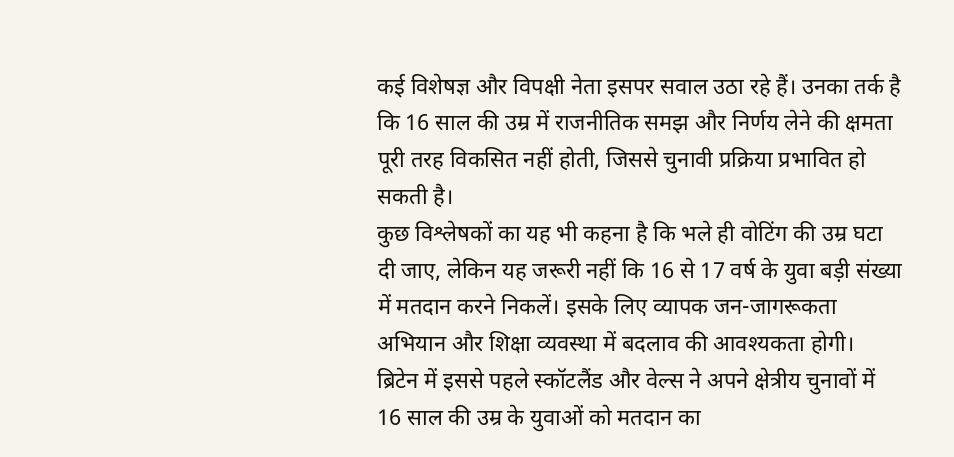कई विशेषज्ञ और विपक्षी नेता इसपर सवाल उठा रहे हैं। उनका तर्क है कि 16 साल की उम्र में राजनीतिक समझ और निर्णय लेने की क्षमता पूरी तरह विकसित नहीं होती, जिससे चुनावी प्रक्रिया प्रभावित हो सकती है।
कुछ विश्लेषकों का यह भी कहना है कि भले ही वोटिंग की उम्र घटा दी जाए, लेकिन यह जरूरी नहीं कि 16 से 17 वर्ष के युवा बड़ी संख्या में मतदान करने निकलें। इसके लिए व्यापक जन-जागरूकता अभियान और शिक्षा व्यवस्था में बदलाव की आवश्यकता होगी।
ब्रिटेन में इससे पहले स्कॉटलैंड और वेल्स ने अपने क्षेत्रीय चुनावों में 16 साल की उम्र के युवाओं को मतदान का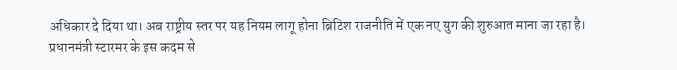अधिकार दे दिया था। अब राष्ट्रीय स्तर पर यह नियम लागू होना ब्रिटिश राजनीति में एक नए युग की शुरुआत माना जा रहा है।
प्रधानमंत्री स्टारमर के इस कदम से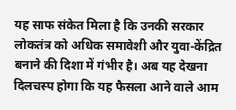यह साफ संकेत मिला है कि उनकी सरकार लोकतंत्र को अधिक समावेशी और युवा-केंद्रित बनाने की दिशा में गंभीर है। अब यह देखना दिलचस्प होगा कि यह फैसला आने वाले आम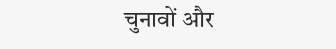चुनावों और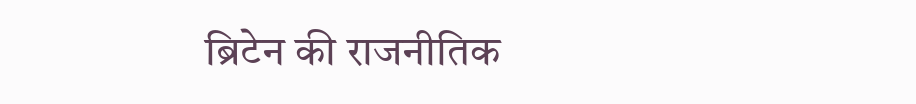ब्रिटेन की राजनीतिक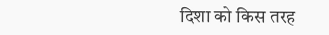दिशा को किस तरह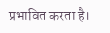प्रभावित करता है।